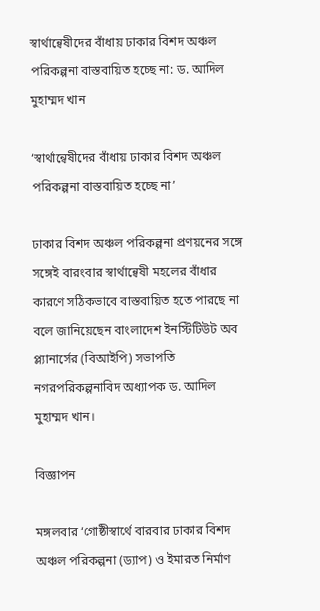স্বার্থান্বেষীদের বাঁধায় ঢাকার বিশদ অঞ্চল পরিকল্পনা বাস্তবায়িত হচ্ছে না: ড. আদিল মুহাম্মদ খান

‘স্বার্থান্বেষীদের বাঁধায় ঢাকার বিশদ অঞ্চল পরিকল্পনা বাস্তবায়িত হচ্ছে না’

ঢাকার বিশদ অঞ্চল পরিকল্পনা প্রণয়নের সঙ্গে সঙ্গেই বারংবার স্বার্থান্বেষী মহলের বাঁধার কারণে সঠিকভাবে বাস্তবায়িত হতে পারছে না বলে জানিয়েছেন বাংলাদেশ ইনস্টিটিউট অব প্ল্যানার্সের (বিআইপি) সভাপতি নগরপরিকল্পনাবিদ অধ্যাপক ড. আদিল মুহাম্মদ খান।

বিজ্ঞাপন

মঙ্গলবার ‘গোষ্ঠীস্বার্থে বারবার ঢাকার বিশদ অঞ্চল পরিকল্পনা (ড্যাপ) ও ইমারত নির্মাণ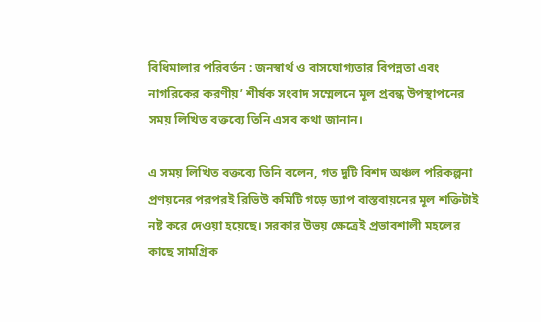বিধিমালার পরিবর্তন : জনস্বার্থ ও বাসযোগ্যতার বিপন্নতা এবং নাগরিকের করণীয়’ শীর্ষক সংবাদ সম্মেলনে মূল প্রবন্ধ উপস্থাপনের সময় লিখিত বক্তব্যে তিনি এসব কথা জানান।

এ সময় লিখিত বক্তব্যে তিনি বলেন, গত দুটি বিশদ অঞ্চল পরিকল্পনা প্রণয়নের পরপরই রিভিউ কমিটি গড়ে ড্যাপ বাস্তবায়নের মূল শক্তিটাই নষ্ট করে দেওয়া হয়েছে। সরকার উভয় ক্ষেত্রেই প্রভাবশালী মহলের কাছে সামগ্রিক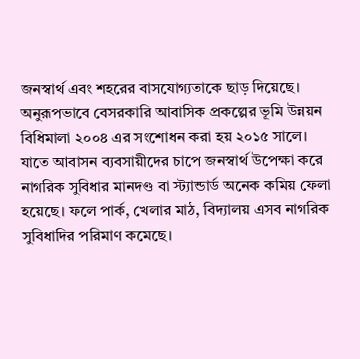জনস্বার্থ এবং শহরের বাসযোগ্যতাকে ছাড় দিয়েছে। অনুরূপভাবে বেসরকারি আবাসিক প্রকল্পের ভূমি উন্নয়ন বিধিমালা ২০০৪ এর সংশোধন করা হয় ২০১৫ সালে। যাতে আবাসন ব্যবসায়ীদের চাপে জনস্বার্থ উপেক্ষা করে নাগরিক সুবিধার মানদণ্ড বা স্ট্যান্ডার্ড অনেক কমিয় ফেলা হয়েছে। ফলে পার্ক, খেলার মাঠ, বিদ্যালয় এসব নাগরিক সুবিধাদির পরিমাণ কমেছে।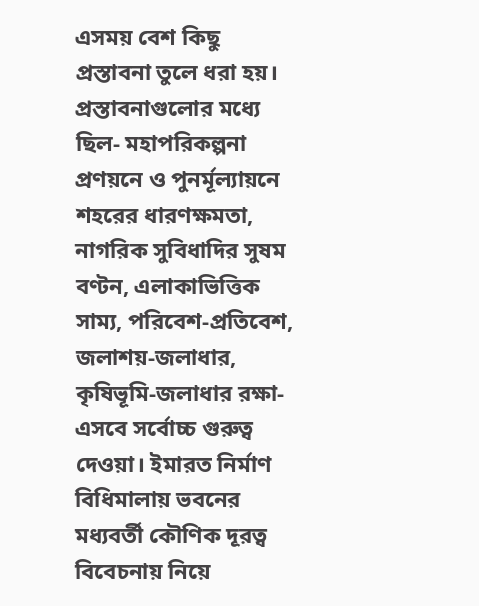এসময় বেশ কিছু প্রস্তাবনা তুলে ধরা হয়। প্রস্তাবনাগুলোর মধ্যে ছিল- মহাপরিকল্পনা প্রণয়নে ও পুনর্মূল্যায়নে শহরের ধারণক্ষমতা, নাগরিক সুবিধাদির সুষম বণ্টন, এলাকাভিত্তিক সাম্য, পরিবেশ-প্রতিবেশ, জলাশয়-জলাধার, কৃষিভূমি-জলাধার রক্ষা- এসবে সর্বোচ্চ গুরুত্ব দেওয়া। ইমারত নির্মাণ বিধিমালায় ভবনের মধ্যবর্তী কৌণিক দূরত্ব বিবেচনায় নিয়ে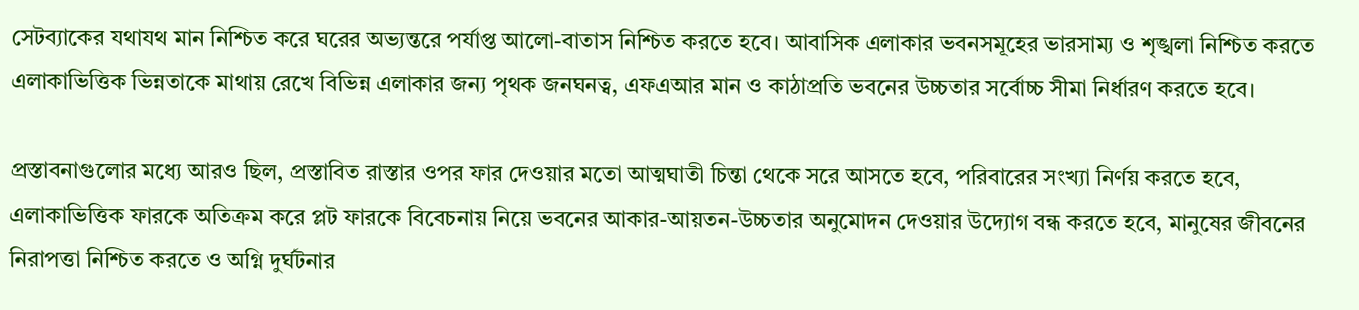সেটব্যাকের যথাযথ মান নিশ্চিত করে ঘরের অভ্যন্তরে পর্যাপ্ত আলো-বাতাস নিশ্চিত করতে হবে। আবাসিক এলাকার ভবনসমূহের ভারসাম্য ও শৃঙ্খলা নিশ্চিত করতে এলাকাভিত্তিক ভিন্নতাকে মাথায় রেখে বিভিন্ন এলাকার জন্য পৃথক জনঘনত্ব, এফএআর মান ও কাঠাপ্রতি ভবনের উচ্চতার সর্বোচ্চ সীমা নির্ধারণ করতে হবে।

প্রস্তাবনাগুলোর মধ্যে আরও ছিল, প্রস্তাবিত রাস্তার ওপর ফার দেওয়ার মতো আত্মঘাতী চিন্তা থেকে সরে আসতে হবে, পরিবারের সংখ্যা নির্ণয় করতে হবে, এলাকাভিত্তিক ফারকে অতিক্রম করে প্লট ফারকে বিবেচনায় নিয়ে ভবনের আকার-আয়তন-উচ্চতার অনুমোদন দেওয়ার উদ্যোগ বন্ধ করতে হবে, মানুষের জীবনের নিরাপত্তা নিশ্চিত করতে ও অগ্নি দুর্ঘটনার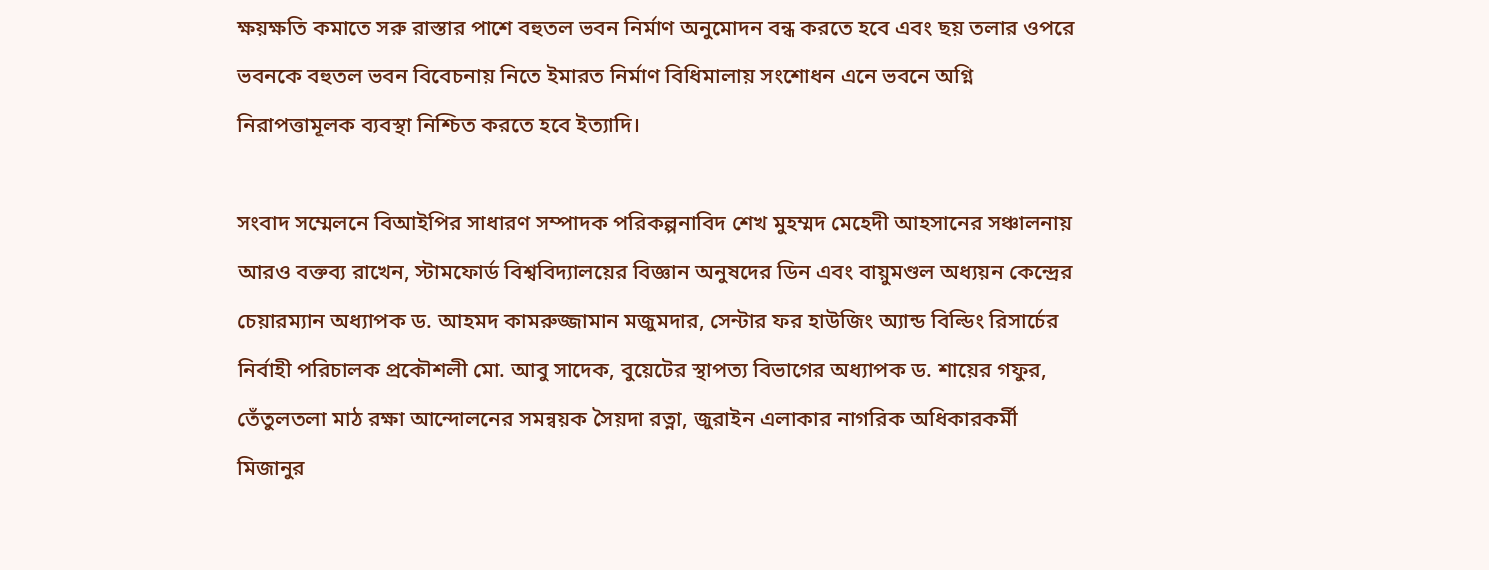ক্ষয়ক্ষতি কমাতে সরু রাস্তার পাশে বহুতল ভবন নির্মাণ অনুমোদন বন্ধ করতে হবে এবং ছয় তলার ওপরে ভবনকে বহুতল ভবন বিবেচনায় নিতে ইমারত নির্মাণ বিধিমালায় সংশোধন এনে ভবনে অগ্নি নিরাপত্তামূলক ব্যবস্থা নিশ্চিত করতে হবে ইত্যাদি।

সংবাদ সম্মেলনে বিআইপির সাধারণ সম্পাদক পরিকল্পনাবিদ শেখ মুহম্মদ মেহেদী আহসানের সঞ্চালনায় আরও বক্তব্য রাখেন, স্টামফোর্ড বিশ্ববিদ্যালয়ের বিজ্ঞান অনুষদের ডিন এবং বায়ুমণ্ডল অধ্যয়ন কেন্দ্রের চেয়ারম্যান অধ্যাপক ড. আহমদ কামরুজ্জামান মজুমদার, সেন্টার ফর হাউজিং অ্যান্ড বিল্ডিং রিসার্চের নির্বাহী পরিচালক প্রকৌশলী মো. আবু সাদেক, বুয়েটের স্থাপত্য বিভাগের অধ্যাপক ড. শায়ের গফুর, তেঁতুলতলা মাঠ রক্ষা আন্দোলনের সমন্বয়ক সৈয়দা রত্না, জুরাইন এলাকার নাগরিক অধিকারকর্মী মিজানুর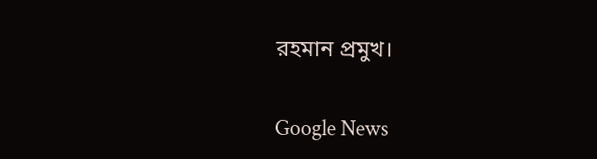রহমান প্রমুখ।

Google News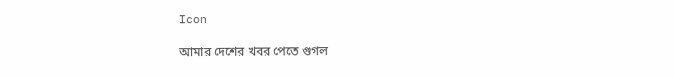Icon

আমার দেশের খবর পেতে গুগল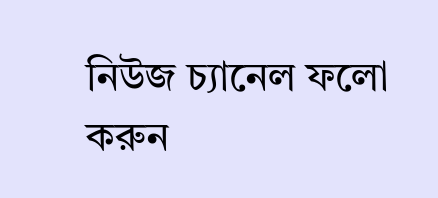নিউজ চ্যানেল ফলো করুন